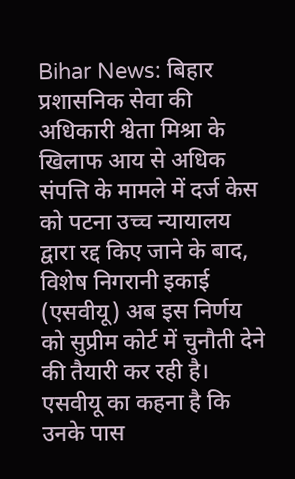Bihar News: बिहार प्रशासनिक सेवा की अधिकारी श्वेता मिश्रा के खिलाफ आय से अधिक संपत्ति के मामले में दर्ज केस को पटना उच्च न्यायालय द्वारा रद्द किए जाने के बाद, विशेष निगरानी इकाई (एसवीयू) अब इस निर्णय को सुप्रीम कोर्ट में चुनौती देने की तैयारी कर रही है। एसवीयू का कहना है कि उनके पास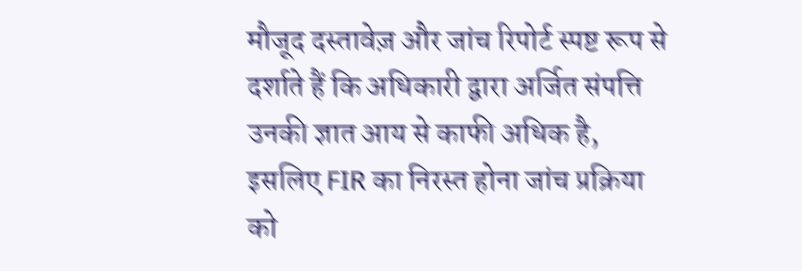मौजूद दस्तावेज़ और जांच रिपोर्ट स्पष्ट रूप से दर्शाते हैं कि अधिकारी द्वारा अर्जित संपत्ति उनकी ज्ञात आय से काफी अधिक है, इसलिए FIR का निरस्त होना जांच प्रक्रिया को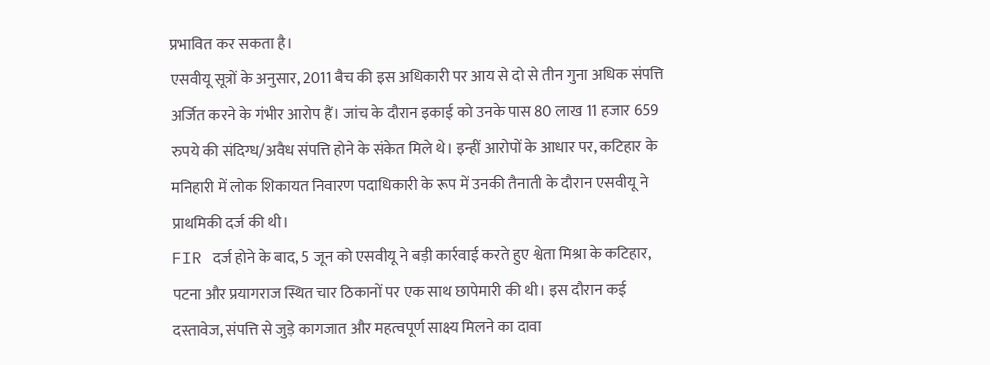प्रभावित कर सकता है।
एसवीयू सूत्रों के अनुसार, 2011 बैच की इस अधिकारी पर आय से दो से तीन गुना अधिक संपत्ति अर्जित करने के गंभीर आरोप हैं। जांच के दौरान इकाई को उनके पास 80 लाख 11 हजार 659 रुपये की संदिग्ध/अवैध संपत्ति होने के संकेत मिले थे। इन्हीं आरोपों के आधार पर, कटिहार के मनिहारी में लोक शिकायत निवारण पदाधिकारी के रूप में उनकी तैनाती के दौरान एसवीयू ने प्राथमिकी दर्ज की थी।
FIR दर्ज होने के बाद, 5 जून को एसवीयू ने बड़ी कार्रवाई करते हुए श्वेता मिश्रा के कटिहार, पटना और प्रयागराज स्थित चार ठिकानों पर एक साथ छापेमारी की थी। इस दौरान कई दस्तावेज, संपत्ति से जुड़े कागजात और महत्वपूर्ण साक्ष्य मिलने का दावा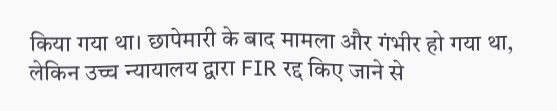किया गया था। छापेमारी के बाद मामला और गंभीर हो गया था, लेकिन उच्च न्यायालय द्वारा FIR रद्द किए जाने से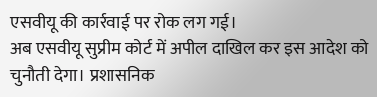एसवीयू की कार्रवाई पर रोक लग गई।
अब एसवीयू सुप्रीम कोर्ट में अपील दाखिल कर इस आदेश को चुनौती देगा। प्रशासनिक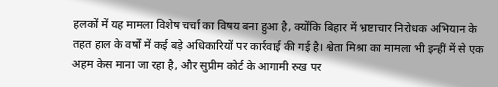हलकों में यह मामला विशेष चर्चा का विषय बना हुआ है, क्योंकि बिहार में भ्रष्टाचार निरोधक अभियान के तहत हाल के वर्षों में कई बड़े अधिकारियों पर कार्रवाई की गई है। श्वेता मिश्रा का मामला भी इन्हीं में से एक अहम केस माना जा रहा है, और सुप्रीम कोर्ट के आगामी रुख पर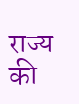राज्य की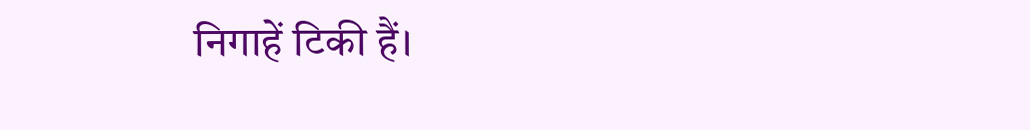निगाहें टिकी हैं।